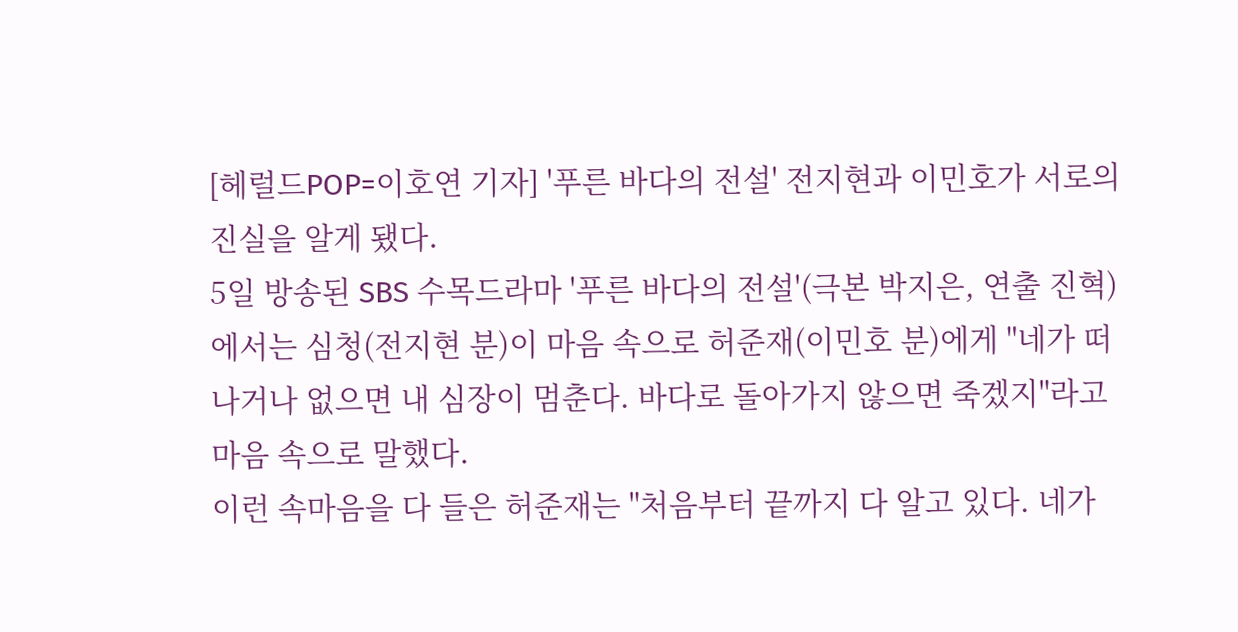[헤럴드POP=이호연 기자] '푸른 바다의 전설' 전지현과 이민호가 서로의 진실을 알게 됐다.
5일 방송된 SBS 수목드라마 '푸른 바다의 전설'(극본 박지은, 연출 진혁)에서는 심청(전지현 분)이 마음 속으로 허준재(이민호 분)에게 "네가 떠나거나 없으면 내 심장이 멈춘다. 바다로 돌아가지 않으면 죽겠지"라고 마음 속으로 말했다.
이런 속마음을 다 들은 허준재는 "처음부터 끝까지 다 알고 있다. 네가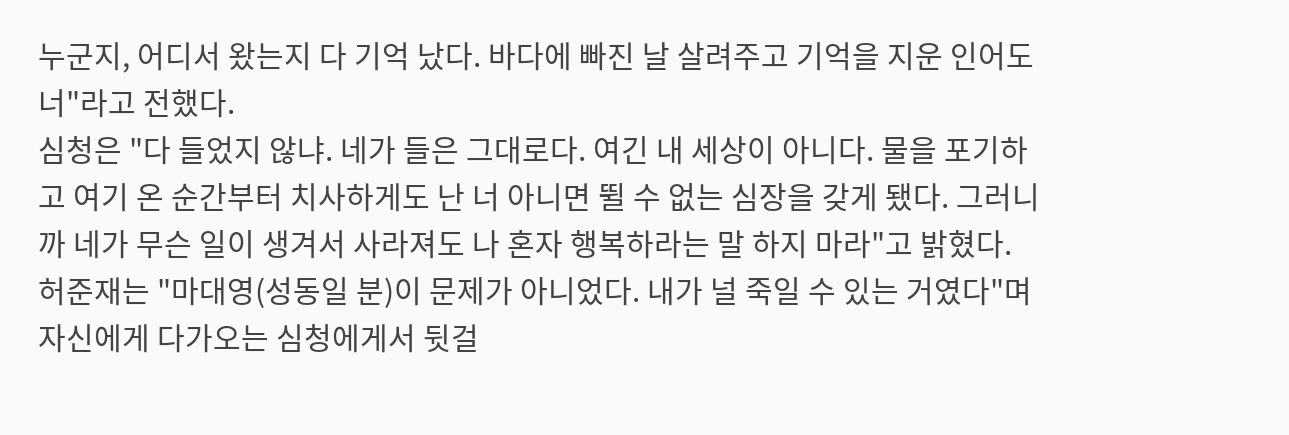누군지, 어디서 왔는지 다 기억 났다. 바다에 빠진 날 살려주고 기억을 지운 인어도 너"라고 전했다.
심청은 "다 들었지 않냐. 네가 들은 그대로다. 여긴 내 세상이 아니다. 물을 포기하고 여기 온 순간부터 치사하게도 난 너 아니면 뛸 수 없는 심장을 갖게 됐다. 그러니까 네가 무슨 일이 생겨서 사라져도 나 혼자 행복하라는 말 하지 마라"고 밝혔다.
허준재는 "마대영(성동일 분)이 문제가 아니었다. 내가 널 죽일 수 있는 거였다"며 자신에게 다가오는 심청에게서 뒷걸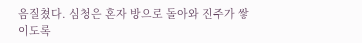음질쳤다. 심청은 혼자 방으로 돌아와 진주가 쌓이도록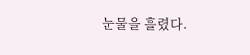눈물을 흘렸다.